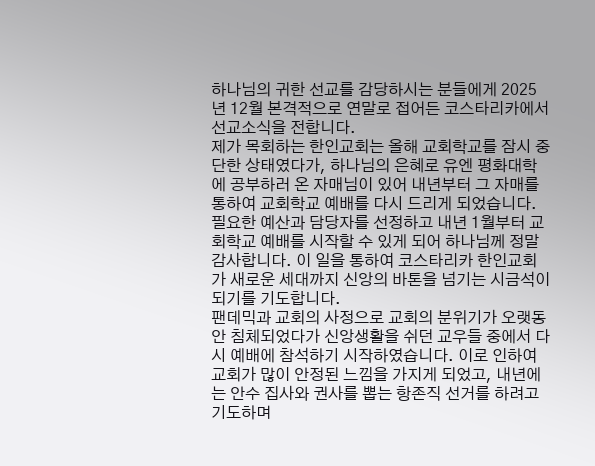하나님의 귀한 선교를 감당하시는 분들에게 2025년 12월 본격적으로 연말로 접어든 코스타리카에서 선교소식을 전합니다.
제가 목회하는 한인교회는 올해 교회학교를 잠시 중단한 상태였다가, 하나님의 은혜로 유엔 평화대학에 공부하러 온 자매님이 있어 내년부터 그 자매를 통하여 교회학교 예배를 다시 드리게 되었습니다. 필요한 예산과 담당자를 선정하고 내년 1월부터 교회학교 예배를 시작할 수 있게 되어 하나님께 정말 감사합니다. 이 일을 통하여 코스타리카 한인교회가 새로운 세대까지 신앙의 바톤을 넘기는 시금석이 되기를 기도합니다.
팬데믹과 교회의 사정으로 교회의 분위기가 오랫동안 침체되었다가 신앙생활을 쉬던 교우들 중에서 다시 예배에 참석하기 시작하였습니다. 이로 인하여 교회가 많이 안정된 느낌을 가지게 되었고, 내년에는 안수 집사와 권사를 뽑는 항존직 선거를 하려고 기도하며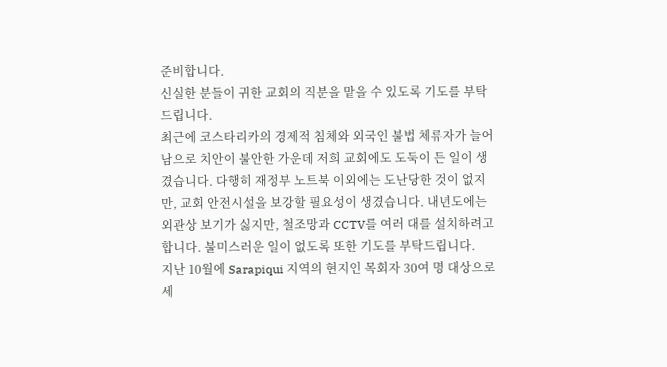준비합니다.
신실한 분들이 귀한 교회의 직분을 맡을 수 있도록 기도를 부탁드립니다.
최근에 코스타리카의 경제적 침체와 외국인 불법 체류자가 늘어남으로 치안이 불안한 가운데 저희 교회에도 도둑이 든 일이 생겼습니다. 다행히 재정부 노트북 이외에는 도난당한 것이 없지만, 교회 안전시설을 보강할 필요성이 생겼습니다. 내년도에는 외관상 보기가 싫지만, 철조망과 CCTV를 여러 대를 설치하려고 합니다. 불미스러운 일이 없도록 또한 기도를 부탁드립니다.
지난 10월에 Sarapiqui 지역의 현지인 목회자 30여 명 대상으로 세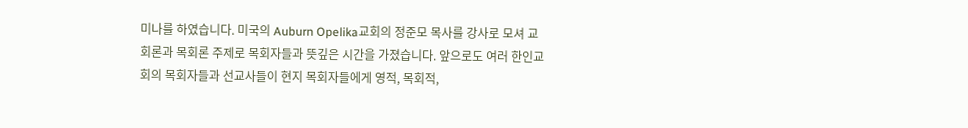미나를 하였습니다. 미국의 Auburn Opelika교회의 정준모 목사를 강사로 모셔 교회론과 목회론 주제로 목회자들과 뜻깊은 시간을 가졌습니다. 앞으로도 여러 한인교회의 목회자들과 선교사들이 현지 목회자들에게 영적, 목회적,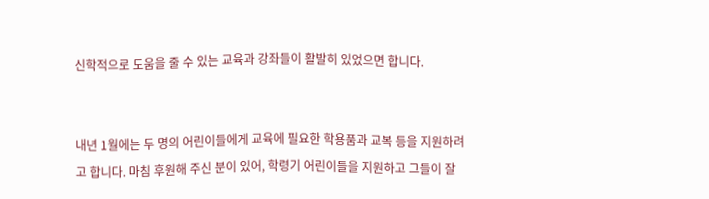신학적으로 도움을 줄 수 있는 교육과 강좌들이 활발히 있었으면 합니다.


내년 1월에는 두 명의 어린이들에게 교육에 필요한 학용품과 교복 등을 지원하려고 합니다. 마침 후원해 주신 분이 있어, 학령기 어린이들을 지원하고 그들이 잘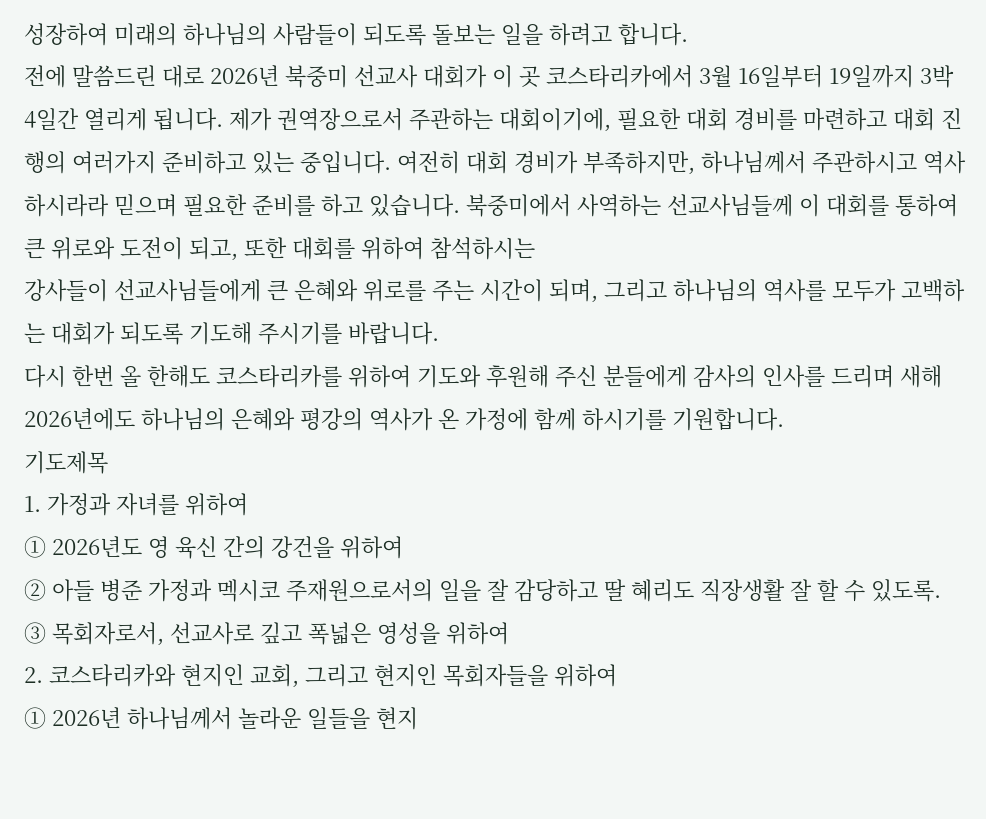성장하여 미래의 하나님의 사람들이 되도록 돌보는 일을 하려고 합니다.
전에 말씀드린 대로 2026년 북중미 선교사 대회가 이 곳 코스타리카에서 3월 16일부터 19일까지 3박 4일간 열리게 됩니다. 제가 권역장으로서 주관하는 대회이기에, 필요한 대회 경비를 마련하고 대회 진행의 여러가지 준비하고 있는 중입니다. 여전히 대회 경비가 부족하지만, 하나님께서 주관하시고 역사하시라라 믿으며 필요한 준비를 하고 있습니다. 북중미에서 사역하는 선교사님들께 이 대회를 통하여 큰 위로와 도전이 되고, 또한 대회를 위하여 참석하시는
강사들이 선교사님들에게 큰 은혜와 위로를 주는 시간이 되며, 그리고 하나님의 역사를 모두가 고백하는 대회가 되도록 기도해 주시기를 바랍니다.
다시 한번 올 한해도 코스타리카를 위하여 기도와 후원해 주신 분들에게 감사의 인사를 드리며 새해 2026년에도 하나님의 은혜와 평강의 역사가 온 가정에 함께 하시기를 기원합니다.
기도제목
1. 가정과 자녀를 위하여
① 2026년도 영 육신 간의 강건을 위하여
② 아들 병준 가정과 멕시코 주재원으로서의 일을 잘 감당하고 딸 혜리도 직장생활 잘 할 수 있도록.
③ 목회자로서, 선교사로 깊고 폭넓은 영성을 위하여
2. 코스타리카와 현지인 교회, 그리고 현지인 목회자들을 위하여
① 2026년 하나님께서 놀라운 일들을 현지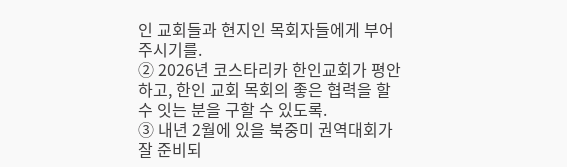인 교회들과 현지인 목회자들에게 부어 주시기를.
② 2026년 코스타리카 한인교회가 평안하고, 한인 교회 목회의 좋은 협력을 할 수 잇는 분을 구할 수 있도록.
③ 내년 2월에 있을 북중미 권역대회가 잘 준비되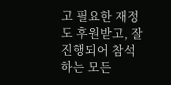고 필요한 재정도 후원받고, 잘 진행되어 참석하는 모든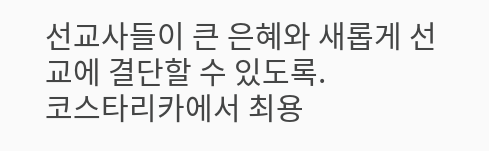선교사들이 큰 은혜와 새롭게 선교에 결단할 수 있도록.
코스타리카에서 최용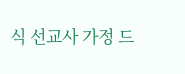식 선교사 가정 드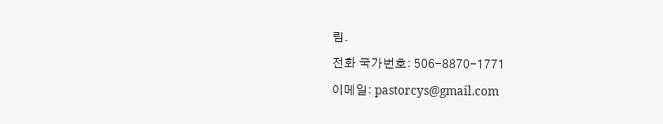림.
전화 국가번호: 506-8870-1771
이메일: pastorcys@gmail.com